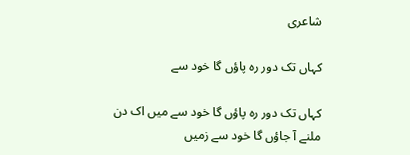شاعری

کہاں تک دور رہ پاؤں گا خود سے

کہاں تک دور رہ پاؤں گا خود سے میں اک دن ملنے آ جاؤں گا خود سے زمیں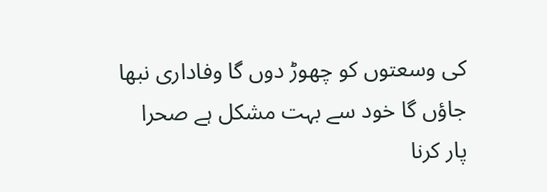کی وسعتوں کو چھوڑ دوں گا وفاداری نبھا جاؤں گا خود سے بہت مشکل ہے صحرا پار کرنا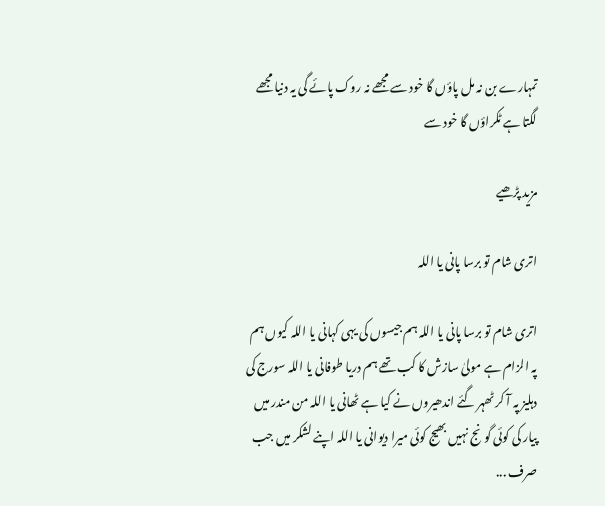تمہارے بن نہ مل پاؤں گا خود سے مجھے نہ روک پائے گی یہ دنیا مجھے لگتا ہے ٹکراؤں گا خود سے

مزید پڑھیے

اتری شام تو برسا پانی یا اللہ

اتری شام تو برسا پانی یا اللہ ہم جیسوں کی یہی کہانی یا اللہ کیوں ہم پہ الزام ہے مولیٰ سازش کا کب تھے ہم دریا طوفانی یا اللہ سورج کی دہلیز پہ آ کر ٹھہر گئے اندھیروں نے کیا ہے ٹھانی یا اللہ من مندر میں پیار کی کوئی گونج نہیں بھیج کوئی میرا دیوانی یا اللہ اپنے لشکر میں جب صرف ...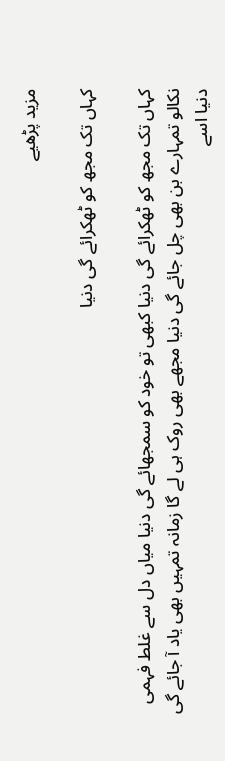مزید پڑھیے

کہاں تک مجھ کو ٹھکرائے گی دنیا

کہاں تک مجھ کو ٹھکرائے گی دنیا کبھی تو خود کو سمجھائے گی دنیا میاں دل سے غلط فہمی نکالو تمہارے بن بھی چل جائے گی دنیا مجھے بھی روک ہی لے گا زمانہ تمہیں بھی یاد آ جائے گی دنیا اسے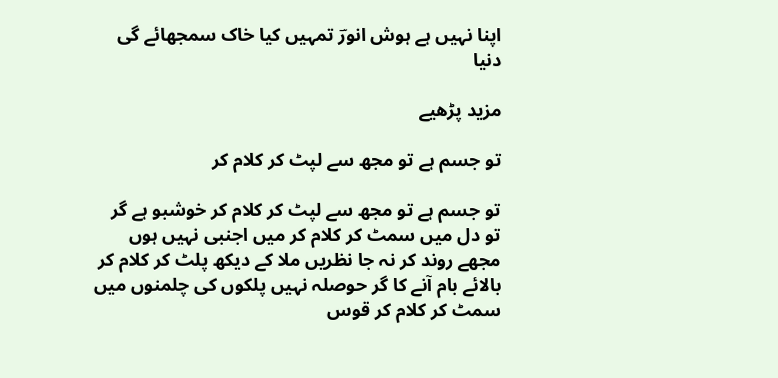اپنا نہیں ہے ہوش انورؔ تمہیں کیا خاک سمجھائے گی دنیا

مزید پڑھیے

تو جسم ہے تو مجھ سے لپٹ کر کلام کر

تو جسم ہے تو مجھ سے لپٹ کر کلام کر خوشبو ہے گر تو دل میں سمٹ کر کلام کر میں اجنبی نہیں ہوں مجھے روند کر نہ جا نظریں ملا کے دیکھ پلٹ کر کلام کر بالائے بام آنے کا گر حوصلہ نہیں پلکوں کی چلمنوں میں سمٹ کر کلام کر قوس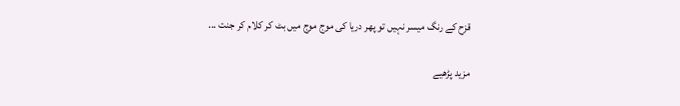قزح کے رنگ میسر نہیں تو پھر دریا کی موج موج میں بٹ کر کلام کر جنت ...

مزید پڑھیے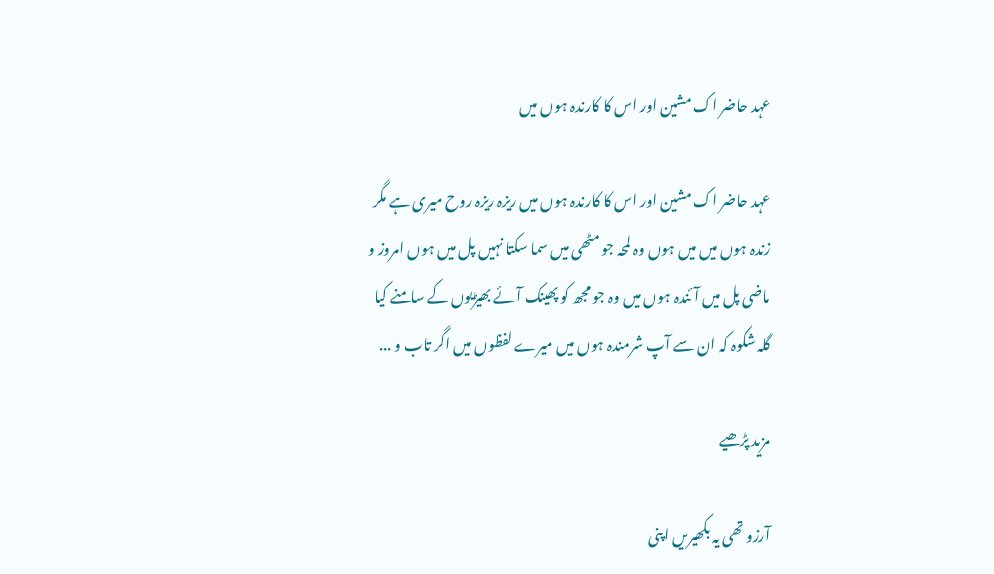عہد حاضر اک مشین اور اس کا کارندہ ہوں میں

عہد حاضر اک مشین اور اس کا کارندہ ہوں میں ریزہ ریزہ روح میری ہے مگر زندہ ہوں میں میں ہوں وہ لمحہ جو مٹھی میں سما سکتا نہیں پل میں ہوں امروز و ماضی پل میں آئندہ ہوں میں وہ جو مجھ کو پھینک آئے بھیڑیوں کے سامنے کیا گلہ شکوہ کہ ان سے آپ شرمندہ ہوں میں میرے لفظوں میں اگر تاب و ...

مزید پڑھیے

آرزو تھی یہ بکھیریں اپنی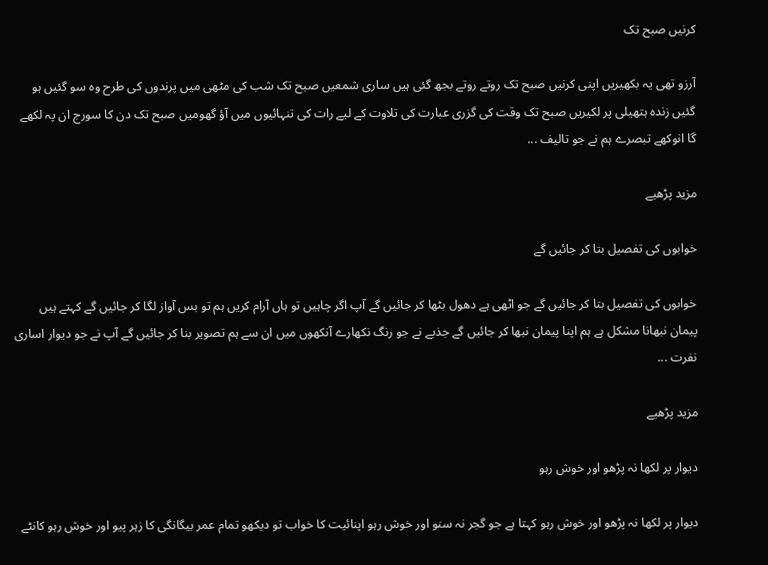کرنیں صبح تک

آرزو تھی یہ بکھیریں اپنی کرنیں صبح تک روتے روتے بجھ گئی ہیں ساری شمعیں صبح تک شب کی مٹھی میں پرندوں کی طرح وہ سو گئیں ہو گئیں زندہ ہتھیلی پر لکیریں صبح تک وقت کی گزری عبارت کی تلاوت کے لیے رات کی تنہائیوں میں آؤ گھومیں صبح تک دن کا سورج ان پہ لکھے گا انوکھے تبصرے ہم نے جو تالیف ...

مزید پڑھیے

خوابوں کی تفصیل بتا کر جائیں گے

خوابوں کی تفصیل بتا کر جائیں گے جو اٹھی ہے دھول بٹھا کر جائیں گے آپ اگر چاہیں تو ہاں آرام کریں ہم تو بس آواز لگا کر جائیں گے کہتے ہیں پیمان نبھانا مشکل ہے ہم اپنا پیمان نبھا کر جائیں گے جذبے نے جو رنگ نکھارے آنکھوں میں ان سے ہم تصویر بنا کر جائیں گے آپ نے جو دیوار اساری نفرت ...

مزید پڑھیے

دیوار پر لکھا نہ پڑھو اور خوش رہو

دیوار پر لکھا نہ پڑھو اور خوش رہو کہتا ہے جو گجر نہ سنو اور خوش رہو اپنائیت کا خواب تو دیکھو تمام عمر بیگانگی کا زہر پیو اور خوش رہو کانٹے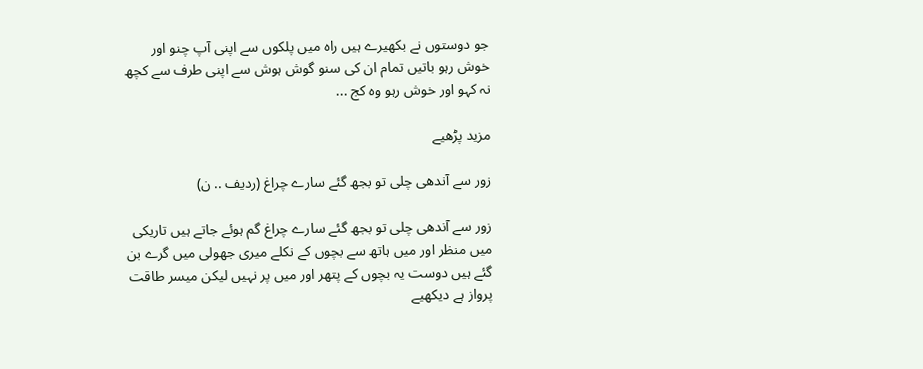جو دوستوں نے بکھیرے ہیں راہ میں پلکوں سے اپنی آپ چنو اور خوش رہو باتیں تمام ان کی سنو گوش ہوش سے اپنی طرف سے کچھ نہ کہو اور خوش رہو وہ کج ...

مزید پڑھیے

زور سے آندھی چلی تو بجھ گئے سارے چراغ (ردیف .. ن)

زور سے آندھی چلی تو بجھ گئے سارے چراغ گم ہوئے جاتے ہیں تاریکی میں منظر اور میں ہاتھ سے بچوں کے نکلے میری جھولی میں گرے بن گئے ہیں دوست یہ بچوں کے پتھر اور میں پر نہیں لیکن میسر طاقت پرواز ہے دیکھیے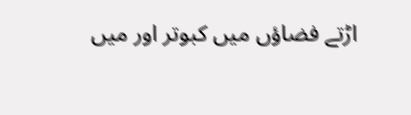اڑتے فضاؤں میں کبوتر اور میں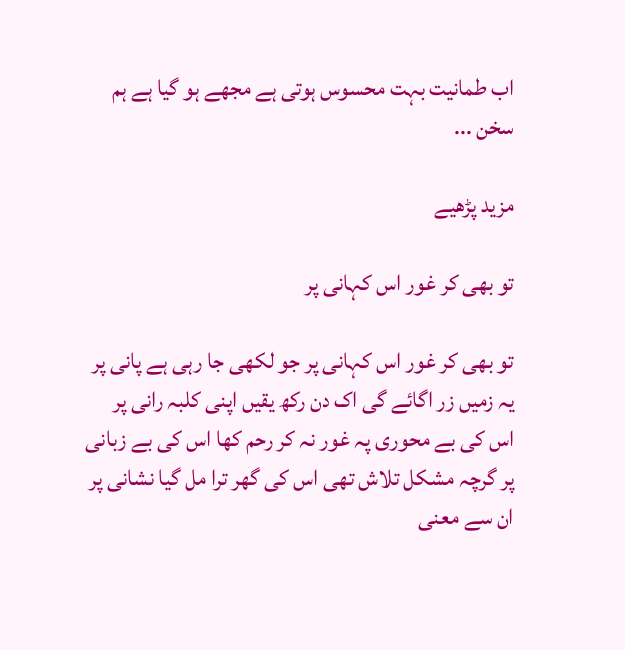اب طمانیت بہت محسوس ہوتی ہے مجھے ہو گیا ہے ہم سخن ...

مزید پڑھیے

تو بھی کر غور اس کہانی پر

تو بھی کر غور اس کہانی پر جو لکھی جا رہی ہے پانی پر یہ زمیں زر اگائے گی اک دن رکھ یقیں اپنی کلبہ رانی پر اس کی بے محوری پہ غور نہ کر رحم کھا اس کی بے زبانی پر گرچہ مشکل تلاش تھی اس کی گھر ترا مل گیا نشانی پر ان سے معنی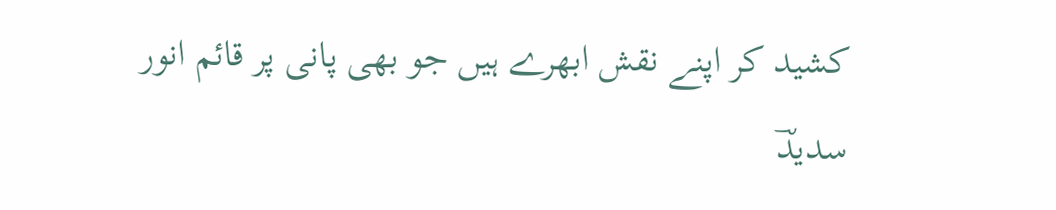کشید کر اپنے نقش ابھرے ہیں جو بھی پانی پر قائم انور سدیدؔ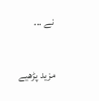نے ...

مزید پڑھیے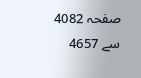صفحہ 4082 سے 4657